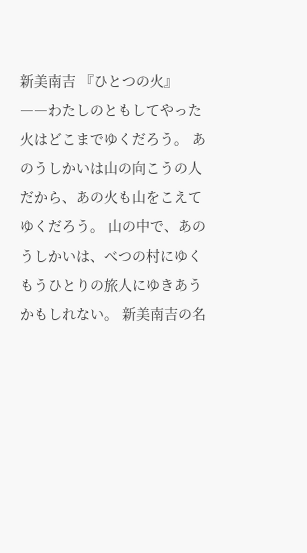新美南吉 『ひとつの火』 ――わたしのともしてやった火はどこまでゆくだろう。 あのうしかいは山の向こうの人だから、あの火も山をこえてゆくだろう。 山の中で、あのうしかいは、べつの村にゆくもうひとりの旅人にゆきあうかもしれない。 新美南吉の名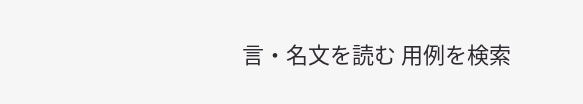言・名文を読む 用例を検索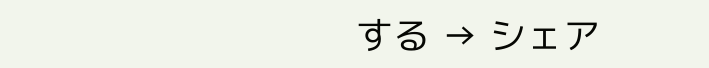する → シェア